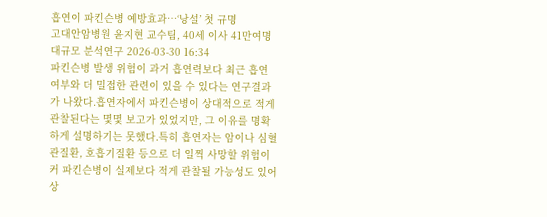흡연이 파킨슨병 예방효과…‘낭설’ 첫 규명
고대안암병원 윤지현 교수팀, 40세 이사 41만여명 대규모 분석연구 2026-03-30 16:34
파킨슨병 발생 위험이 과거 흡연력보다 최근 흡연 여부와 더 밀접한 관련이 있을 수 있다는 연구결과가 나왔다.흡연자에서 파킨슨병이 상대적으로 적게 관찰된다는 몇몇 보고가 있었지만, 그 이유를 명확하게 설명하기는 못했다.특히 흡연자는 암이나 심혈관질환, 호흡기질환 등으로 더 일찍 사망할 위험이 커 파킨슨병이 실제보다 적게 관찰될 가능성도 있어 상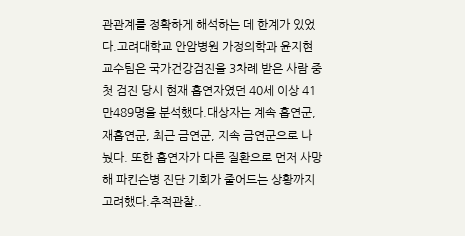관관계를 정확하게 해석하는 데 한계가 있었다.고려대학교 안암병원 가정의학과 윤지현 교수팀은 국가건강검진을 3차례 받은 사람 중 첫 검진 당시 현재 흡연자였던 40세 이상 41만489명을 분석했다.대상자는 계속 흡연군, 재흡연군, 최근 금연군, 지속 금연군으로 나눴다. 또한 흡연자가 다른 질환으로 먼저 사망해 파킨슨병 진단 기회가 줄어드는 상황까지 고려했다.추적관찰..